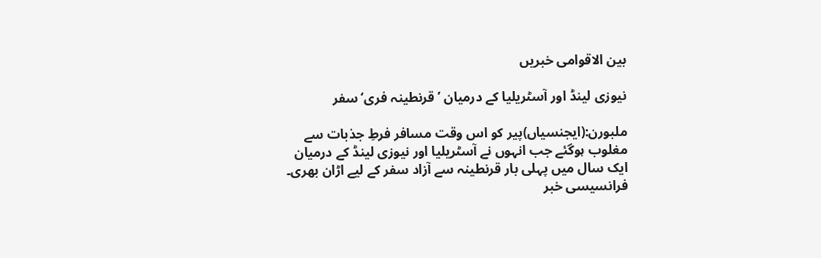بین الاقوامی خبریں

نیوزی لینڈ اور آسٹریلیا کے درمیان ’قرنطینہ فری‘ سفر

ملبورن:(ایجنسیاں)پیر کو اس وقت مسافر فرطِ جذبات سے مغلوب ہوگئے جب انہوں نے آسٹریلیا اور نیوزی لینڈ کے درمیان ایک سال میں پہلی بار قرنطینہ سے آزاد سفر کے لیے اڑان بھری۔ فرانسیسی خبر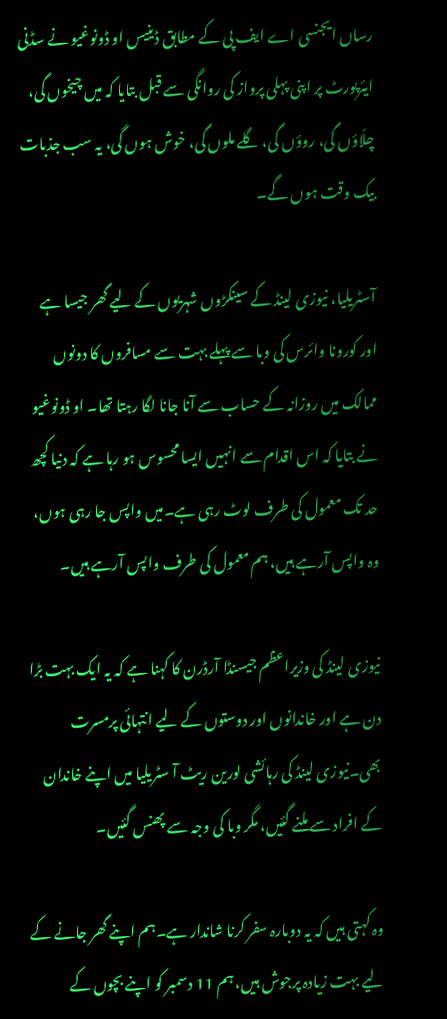رساں ایجنسی اے ایف پی کے مطابق ڈینیس او ڈونوغیو نے سڈنی ایئرپورٹ پر اپنی پہلی پرواز کی روانگی سے قبل بتایا کہ میں چیخوں گی، چلّاؤں گی، روؤں گی، گلے ملوں گی، خوش ہوں گی، یہ سب جذبات بیک وقت ہوں گے۔

آسٹریلیا، نیوزی لینڈ کے سینکڑوں شہریوں کے لیے گھر جیسا ہے اور کورونا وائرس کی وبا سے پہلے بہت سے مسافروں کا دونوں ممالک میں روزانہ کے حساب سے آنا جانا لگا رہتا تھا۔ او ڈونوغیو نے بتایا کہ اس اقدام سے انہیں ایسا محسوس ہو رہا ہے کہ دنیا کچھ حد تک معمول کی طرف لوٹ رہی ہے۔میں واپس جا رہی ہوں، وہ واپس آرہے ہیں، ہم معمول کی طرف واپس آرہے ہیں۔

نیوزی لینڈ کی وزیراعظم جیسنڈا آرڈرن کا کہنا ہے کہ یہ ایک بہت بڑا دن ہے اور خاندانوں اور دوستوں کے لیے انتہائی پرمسرت بھی۔نیوزی لینڈ کی رہائشی لورین ریٹ آ سٹریلیا میں اپنے خاندان کے افراد سے ملنے گئیں، مگر وبا کی وجہ سے پھنس گئیں۔

وہ کہتی ہیں کہ یہ دوبارہ سفر کرنا شاندار ہے۔ہم اپنے گھر جانے کے لیے بہت زیادہ پرجوش ہیں، ہم 11 دسمبر کو اپنے بچوں کے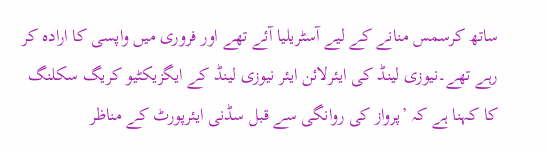ساتھ کرسمس منانے کے لیے آسٹریلیا آئے تھے اور فروری میں واپسی کا ارادہ کر رہے تھے۔نیوزی لینڈ کی ایئرلائن ایئر نیوزی لینڈ کے ایگزیکٹیو کریگ سکلنگ کا کہنا ہے کہ ’پرواز کی روانگی سے قبل سڈنی ایئرپورٹ کے مناظر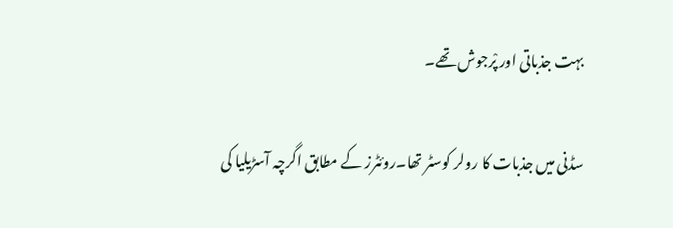بہت جذباتی اور پْرجوش تھے۔

سڈنی میں جذبات کا رولر کوسٹر تھا۔روئٹرز کے مطابق اگرچہ آسڑیلیا کی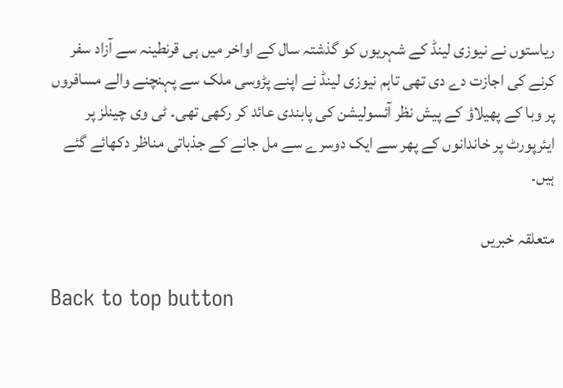ریاستوں نے نیوزی لینڈ کے شہریوں کو گذشتہ سال کے اواخر میں ہی قرنطینہ سے آزاد سفر کرنے کی اجازت دے دی تھی تاہم نیوزی لینڈ نے اپنے پڑوسی ملک سے پہنچنے والے مسافروں پر وبا کے پھیلاؤ کے پیش نظر آئسولیشن کی پابندی عائد کر رکھی تھی۔ ٹی وی چینلز پر ایئرپورٹ پر خاندانوں کے پھر سے ایک دوسرے سے مل جانے کے جذباتی مناظر دکھائے گئے ہیں۔

متعلقہ خبریں

Back to top button